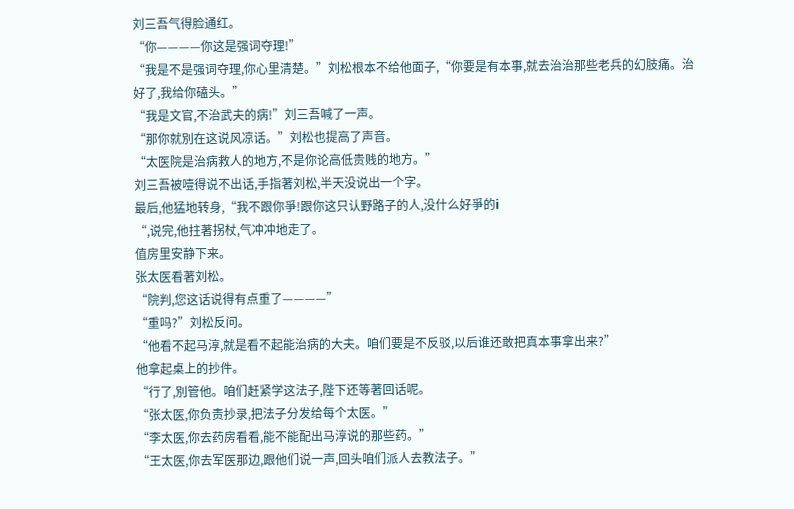刘三吾气得脸通红。
“你————你这是强词夺理!”
“我是不是强词夺理,你心里清楚。”刘松根本不给他面子,“你要是有本事,就去治治那些老兵的幻肢痛。治好了,我给你磕头。”
“我是文官,不治武夫的病!”刘三吾喊了一声。
“那你就別在这说风凉话。”刘松也提高了声音。
“太医院是治病救人的地方,不是你论高低贵贱的地方。”
刘三吾被噎得说不出话,手指著刘松,半天没说出一个字。
最后,他猛地转身,“我不跟你爭!跟你这只认野路子的人,没什么好爭的i
“,说完,他拄著拐杖,气冲冲地走了。
值房里安静下来。
张太医看著刘松。
“院判,您这话说得有点重了————”
“重吗?”刘松反问。
“他看不起马淳,就是看不起能治病的大夫。咱们要是不反驳,以后谁还敢把真本事拿出来?”
他拿起桌上的抄件。
“行了,別管他。咱们赶紧学这法子,陛下还等著回话呢。
“张太医,你负责抄录,把法子分发给每个太医。”
“李太医,你去药房看看,能不能配出马淳说的那些药。”
“王太医,你去军医那边,跟他们说一声,回头咱们派人去教法子。”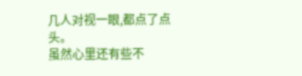几人对视一眼,都点了点头。
虽然心里还有些不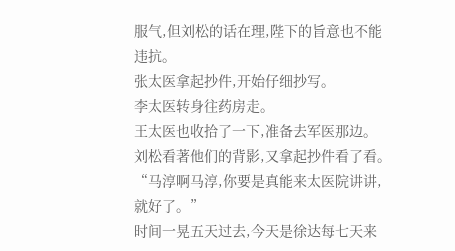服气,但刘松的话在理,陛下的旨意也不能违抗。
张太医拿起抄件,开始仔细抄写。
李太医转身往药房走。
王太医也收拾了一下,准备去军医那边。
刘松看著他们的背影,又拿起抄件看了看。
“马淳啊马淳,你要是真能来太医院讲讲,就好了。”
时间一晃五天过去,今天是徐达每七天来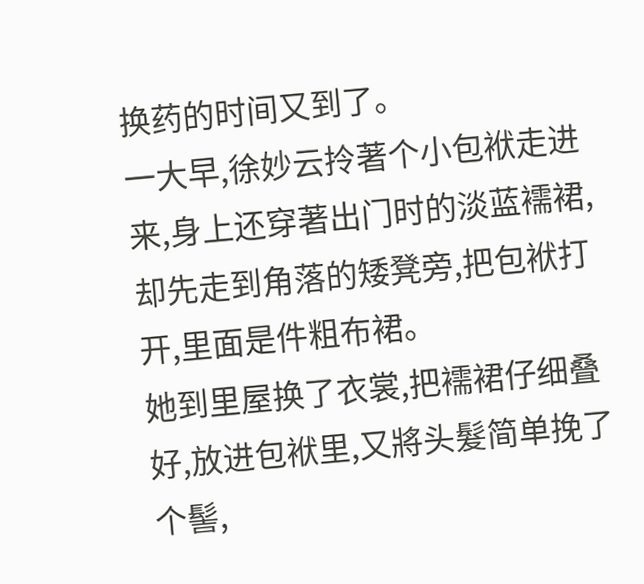换药的时间又到了。
一大早,徐妙云拎著个小包袱走进来,身上还穿著出门时的淡蓝襦裙,却先走到角落的矮凳旁,把包袱打开,里面是件粗布裙。
她到里屋换了衣裳,把襦裙仔细叠好,放进包袱里,又將头髮简单挽了个髻,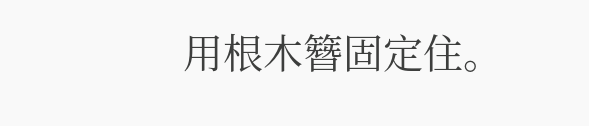用根木簪固定住。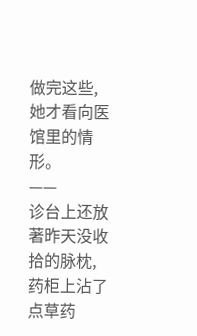做完这些,她才看向医馆里的情形。
——
诊台上还放著昨天没收拾的脉枕,药柜上沾了点草药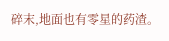碎末,地面也有零星的药渣。